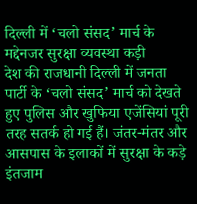दिल्ली में ‘चलो संसद’ मार्च के मद्देनजर सुरक्षा व्यवस्था कड़ी
देश की राजधानी दिल्ली में जनता पार्टी के ‘चलो संसद’ मार्च को देखते हुए पुलिस और खुफिया एजेंसियां पूरी तरह सतर्क हो गई हैं। जंतर-मंतर और आसपास के इलाकों में सुरक्षा के कड़े इंतजाम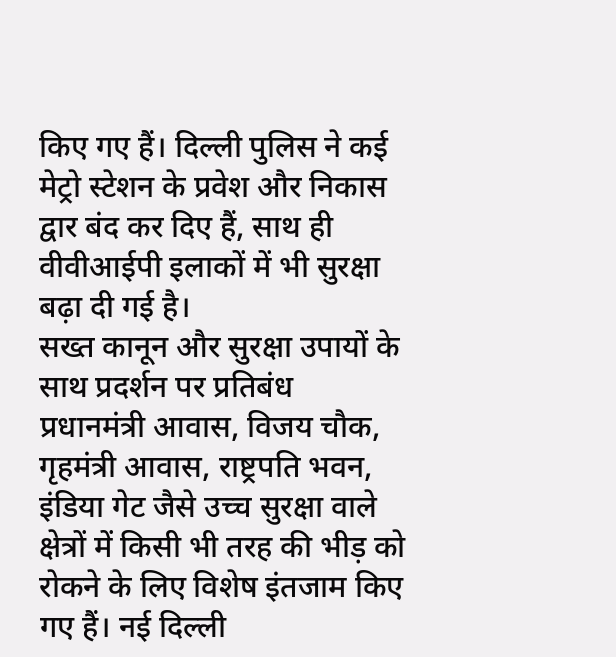किए गए हैं। दिल्ली पुलिस ने कई मेट्रो स्टेशन के प्रवेश और निकास द्वार बंद कर दिए हैं, साथ ही वीवीआईपी इलाकों में भी सुरक्षा बढ़ा दी गई है।
सख्त कानून और सुरक्षा उपायों के साथ प्रदर्शन पर प्रतिबंध
प्रधानमंत्री आवास, विजय चौक, गृहमंत्री आवास, राष्ट्रपति भवन, इंडिया गेट जैसे उच्च सुरक्षा वाले क्षेत्रों में किसी भी तरह की भीड़ को रोकने के लिए विशेष इंतजाम किए गए हैं। नई दिल्ली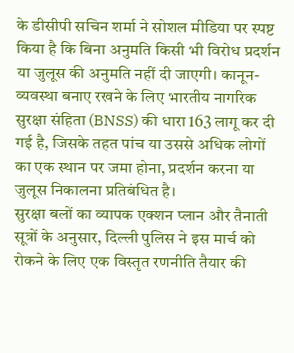के डीसीपी सचिन शर्मा ने सोशल मीडिया पर स्पष्ट किया है कि बिना अनुमति किसी भी विरोध प्रदर्शन या जुलूस की अनुमति नहीं दी जाएगी। कानून-व्यवस्था बनाए रखने के लिए भारतीय नागरिक सुरक्षा संहिता (BNSS) की धारा 163 लागू कर दी गई है, जिसके तहत पांच या उससे अधिक लोगों का एक स्थान पर जमा होना, प्रदर्शन करना या जुलूस निकालना प्रतिबंधित है।
सुरक्षा बलों का व्यापक एक्शन प्लान और तैनाती
सूत्रों के अनुसार, दिल्ली पुलिस ने इस मार्च को रोकने के लिए एक विस्तृत रणनीति तैयार की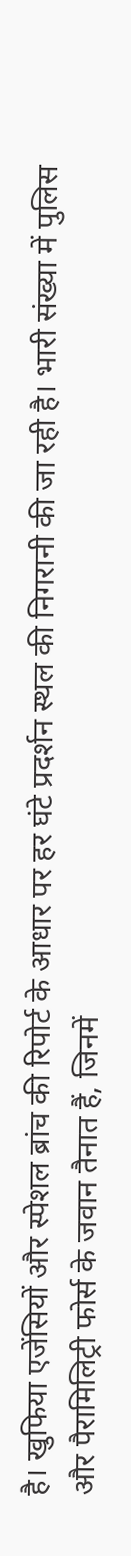है। खुफिया एजेंसियों और स्पेशल ब्रांच की रिपोर्ट के आधार पर हर घंटे प्रदर्शन स्थल की निगरानी की जा रही है। भारी संख्या में पुलिस और पैरामिलिट्री फोर्स के जवान तैनात हैं, जिनमें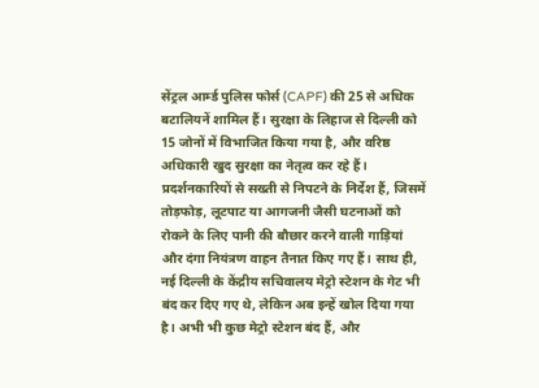सेंट्रल आर्म्ड पुलिस फोर्स (CAPF) की 25 से अधिक बटालियनें शामिल हैं। सुरक्षा के लिहाज से दिल्ली को 15 जोनों में विभाजित किया गया है, और वरिष्ठ अधिकारी खुद सुरक्षा का नेतृत्व कर रहे हैं।
प्रदर्शनकारियों से सख्ती से निपटने के निर्देश हैं, जिसमें तोड़फोड़, लूटपाट या आगजनी जैसी घटनाओं को रोकने के लिए पानी की बौछार करने वाली गाड़ियां और दंगा नियंत्रण वाहन तैनात किए गए हैं। साथ ही, नई दिल्ली के केंद्रीय सचिवालय मेट्रो स्टेशन के गेट भी बंद कर दिए गए थे, लेकिन अब इन्हें खोल दिया गया है। अभी भी कुछ मेट्रो स्टेशन बंद हैं, और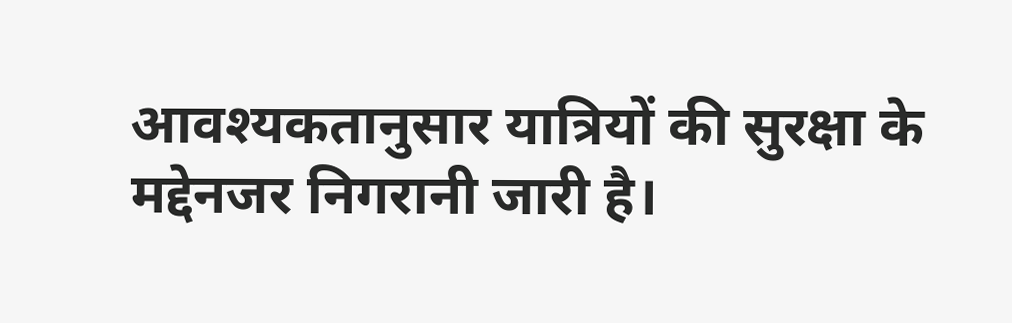आवश्यकतानुसार यात्रियों की सुरक्षा के मद्देनजर निगरानी जारी है।